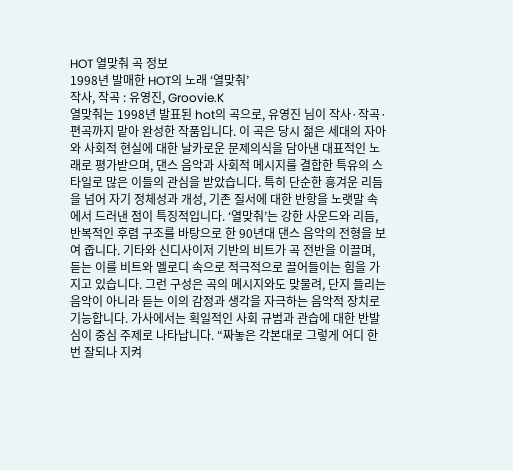HOT 열맞춰 곡 정보
1998년 발매한 HOT의 노래 ‘열맞춰’
작사, 작곡 : 유영진, Groovie.K
열맞춰는 1998년 발표된 hot의 곡으로, 유영진 님이 작사·작곡·편곡까지 맡아 완성한 작품입니다. 이 곡은 당시 젊은 세대의 자아와 사회적 현실에 대한 날카로운 문제의식을 담아낸 대표적인 노래로 평가받으며, 댄스 음악과 사회적 메시지를 결합한 특유의 스타일로 많은 이들의 관심을 받았습니다. 특히 단순한 흥겨운 리듬을 넘어 자기 정체성과 개성, 기존 질서에 대한 반항을 노랫말 속에서 드러낸 점이 특징적입니다. ‘열맞춰’는 강한 사운드와 리듬, 반복적인 후렴 구조를 바탕으로 한 90년대 댄스 음악의 전형을 보여 줍니다. 기타와 신디사이저 기반의 비트가 곡 전반을 이끌며, 듣는 이를 비트와 멜로디 속으로 적극적으로 끌어들이는 힘을 가지고 있습니다. 그런 구성은 곡의 메시지와도 맞물려, 단지 들리는 음악이 아니라 듣는 이의 감정과 생각을 자극하는 음악적 장치로 기능합니다. 가사에서는 획일적인 사회 규범과 관습에 대한 반발심이 중심 주제로 나타납니다. “짜놓은 각본대로 그렇게 어디 한번 잘되나 지켜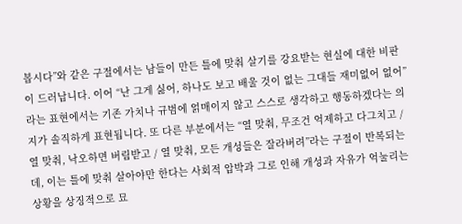봅시다”와 같은 구절에서는 남들이 만든 틀에 맞춰 살기를 강요받는 현실에 대한 비판이 드러납니다. 이어 “난 그게 싫어, 하나도 보고 배울 것이 없는 그대들 재미없어 없어”라는 표현에서는 기존 가치나 규범에 얽매이지 않고 스스로 생각하고 행동하겠다는 의지가 솔직하게 표현됩니다. 또 다른 부분에서는 “열 맞춰, 무조건 억제하고 다그치고 / 열 맞춰, 낙오하면 버림받고 / 열 맞춰, 모든 개성들은 잘라버려”라는 구절이 반복되는데, 이는 틀에 맞춰 살아야만 한다는 사회적 압박과 그로 인해 개성과 자유가 억눌리는 상황을 상징적으로 묘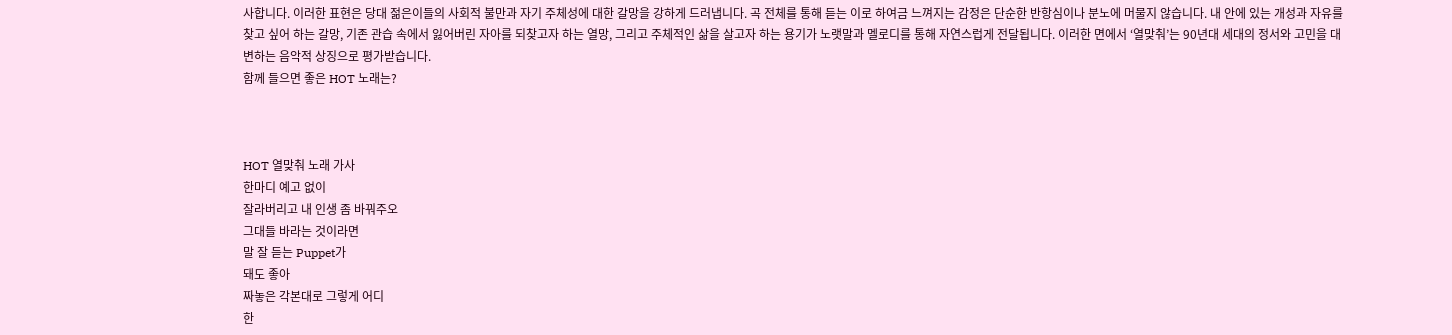사합니다. 이러한 표현은 당대 젊은이들의 사회적 불만과 자기 주체성에 대한 갈망을 강하게 드러냅니다. 곡 전체를 통해 듣는 이로 하여금 느껴지는 감정은 단순한 반항심이나 분노에 머물지 않습니다. 내 안에 있는 개성과 자유를 찾고 싶어 하는 갈망, 기존 관습 속에서 잃어버린 자아를 되찾고자 하는 열망, 그리고 주체적인 삶을 살고자 하는 용기가 노랫말과 멜로디를 통해 자연스럽게 전달됩니다. 이러한 면에서 ‘열맞춰’는 90년대 세대의 정서와 고민을 대변하는 음악적 상징으로 평가받습니다.
함께 들으면 좋은 HOT 노래는?



HOT 열맞춰 노래 가사
한마디 예고 없이
잘라버리고 내 인생 좀 바꿔주오
그대들 바라는 것이라면
말 잘 듣는 Puppet가
돼도 좋아
짜놓은 각본대로 그렇게 어디
한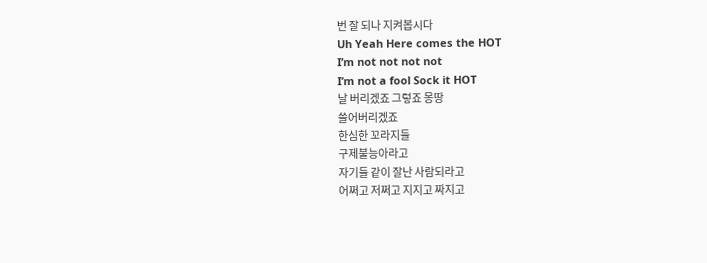번 잘 되나 지켜봅시다
Uh Yeah Here comes the HOT
I’m not not not not
I’m not a fool Sock it HOT
날 버리겠죠 그렇죠 몽땅
쓸어버리겠죠
한심한 꼬라지들
구제불능아라고
자기들 같이 잘난 사람되라고
어쩌고 저쩌고 지지고 짜지고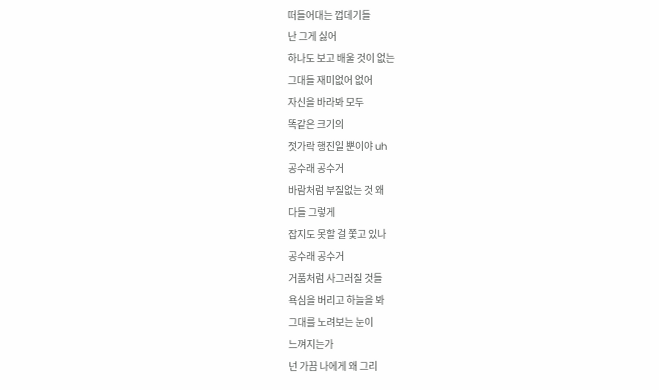떠들어대는 껍데기들
난 그게 싫어
하나도 보고 배울 것이 없는
그대들 재미없어 없어
자신을 바라봐 모두
똑같은 크기의
젓가락 행진일 뿐이야 uh
공수래 공수거
바람처럼 부질없는 것 왜
다들 그렇게
잡지도 못할 걸 쫓고 있나
공수래 공수거
거품처럼 사그러질 것들
욕심을 버리고 하늘을 봐
그대를 노려보는 눈이
느껴지는가
넌 가끔 나에게 왜 그리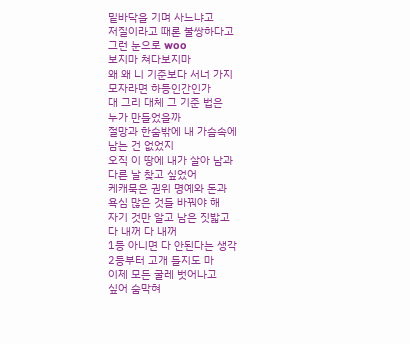밑바닥을 기며 사느냐고
저질이라고 때론 불쌍하다고
그런 눈으로 woo
보지마 쳐다보지마
왜 왜 니 기준보다 서너 가지
모자라면 하등인간인가
대 그리 대체 그 기준 법은
누가 만들었을까
절망과 한숨밖에 내 가슴속에
남는 건 없었지
오직 이 땅에 내가 살아 남과
다른 날 찾고 싶었어
케캐묵은 권위 명예와 돈과
욕심 많은 것들 바꿔야 해
자기 것만 알고 남은 짓밟고
다 내꺼 다 내꺼
1등 아니면 다 안된다는 생각
2등부터 고개 들지도 마
이제 모든 굴레 벗어나고
싶어 숨막혀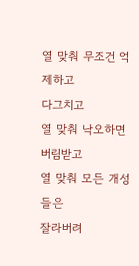열 맞춰 무조건 억제하고
다그치고
열 맞춰 낙오하면 버림받고
열 맞춰 모든 개성들은
잘라버려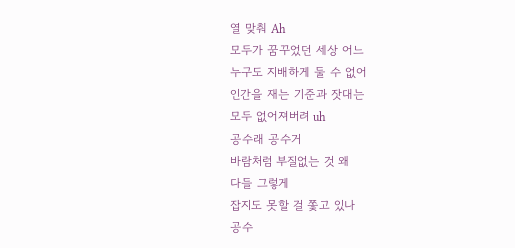열 맞춰 Ah
모두가 꿈꾸었던 세상 어느
누구도 지배하게 둘 수 없어
인간을 재는 기준과 잣대는
모두 없어져버려 uh
공수래 공수거
바람처럼 부질없는 것 왜
다들 그렇게
잡지도 못할 걸 쫓고 있나
공수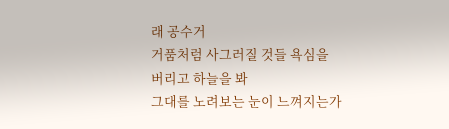래 공수거
거품처럼 사그러질 것들 욕심을
버리고 하늘을 봐
그대를 노려보는 눈이 느껴지는가